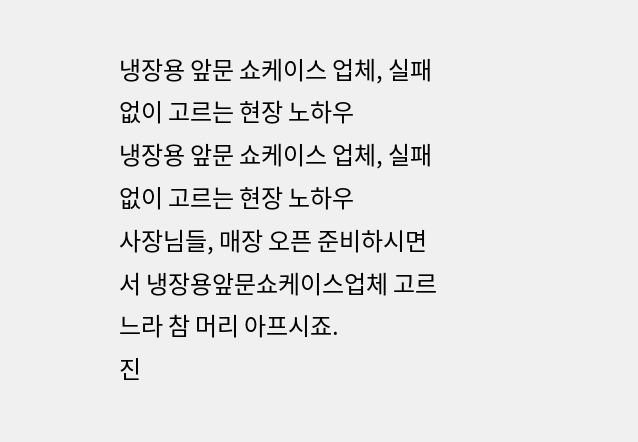냉장용 앞문 쇼케이스 업체, 실패 없이 고르는 현장 노하우
냉장용 앞문 쇼케이스 업체, 실패 없이 고르는 현장 노하우
사장님들, 매장 오픈 준비하시면서 냉장용앞문쇼케이스업체 고르느라 참 머리 아프시죠.
진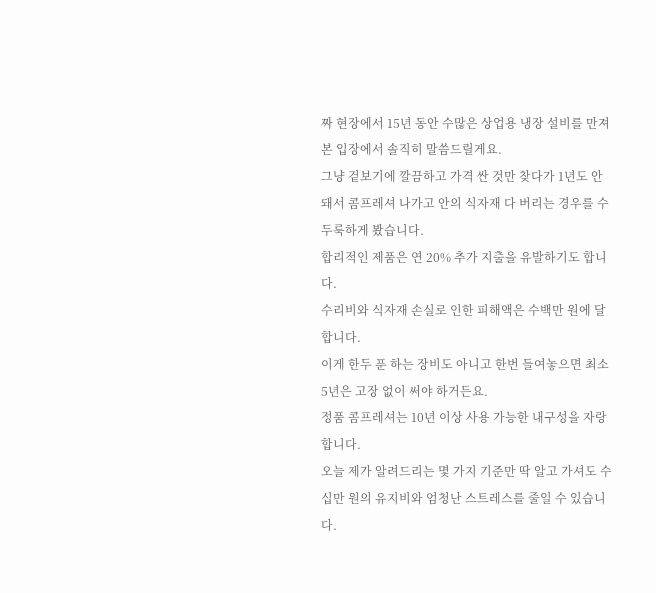짜 현장에서 15년 동안 수많은 상업용 냉장 설비를 만져본 입장에서 솔직히 말씀드릴게요.
그냥 겉보기에 깔끔하고 가격 싼 것만 찾다가 1년도 안 돼서 콤프레셔 나가고 안의 식자재 다 버리는 경우를 수두룩하게 봤습니다.
합리적인 제품은 연 20% 추가 지출을 유발하기도 합니다.
수리비와 식자재 손실로 인한 피해액은 수백만 원에 달합니다.
이게 한두 푼 하는 장비도 아니고 한번 들여놓으면 최소 5년은 고장 없이 써야 하거든요.
정품 콤프레셔는 10년 이상 사용 가능한 내구성을 자랑합니다.
오늘 제가 알려드리는 몇 가지 기준만 딱 알고 가셔도 수십만 원의 유지비와 엄청난 스트레스를 줄일 수 있습니다.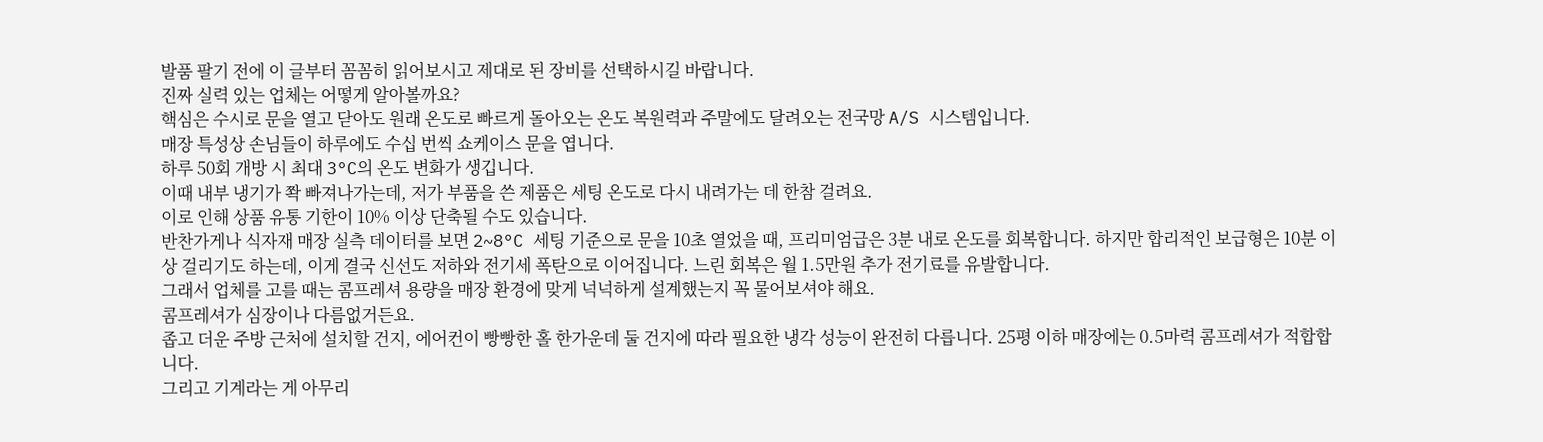발품 팔기 전에 이 글부터 꼼꼼히 읽어보시고 제대로 된 장비를 선택하시길 바랍니다.
진짜 실력 있는 업체는 어떻게 알아볼까요?
핵심은 수시로 문을 열고 닫아도 원래 온도로 빠르게 돌아오는 온도 복원력과 주말에도 달려오는 전국망 A/S 시스템입니다.
매장 특성상 손님들이 하루에도 수십 번씩 쇼케이스 문을 엽니다.
하루 50회 개방 시 최대 3°C의 온도 변화가 생깁니다.
이때 내부 냉기가 쫙 빠져나가는데, 저가 부품을 쓴 제품은 세팅 온도로 다시 내려가는 데 한참 걸려요.
이로 인해 상품 유통 기한이 10% 이상 단축될 수도 있습니다.
반찬가게나 식자재 매장 실측 데이터를 보면 2~8°C 세팅 기준으로 문을 10초 열었을 때, 프리미엄급은 3분 내로 온도를 회복합니다. 하지만 합리적인 보급형은 10분 이상 걸리기도 하는데, 이게 결국 신선도 저하와 전기세 폭탄으로 이어집니다. 느린 회복은 월 1.5만원 추가 전기료를 유발합니다.
그래서 업체를 고를 때는 콤프레셔 용량을 매장 환경에 맞게 넉넉하게 설계했는지 꼭 물어보셔야 해요.
콤프레셔가 심장이나 다름없거든요.
좁고 더운 주방 근처에 설치할 건지, 에어컨이 빵빵한 홀 한가운데 둘 건지에 따라 필요한 냉각 성능이 완전히 다릅니다. 25평 이하 매장에는 0.5마력 콤프레셔가 적합합니다.
그리고 기계라는 게 아무리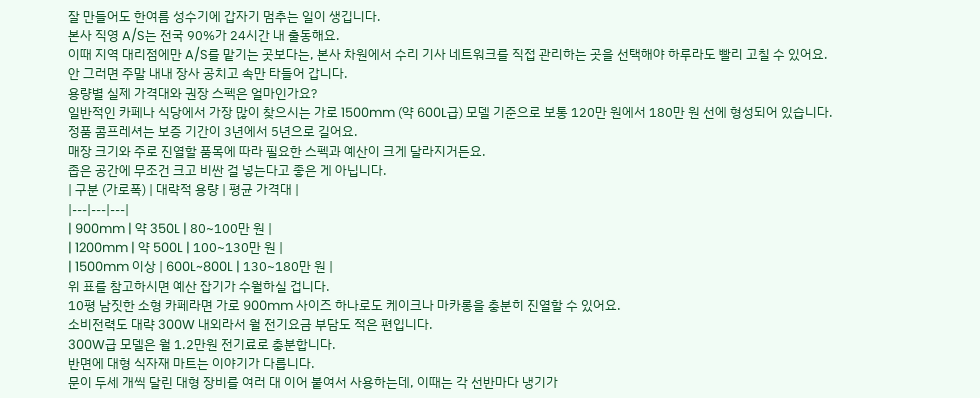잘 만들어도 한여름 성수기에 갑자기 멈추는 일이 생깁니다.
본사 직영 A/S는 전국 90%가 24시간 내 출동해요.
이때 지역 대리점에만 A/S를 맡기는 곳보다는, 본사 차원에서 수리 기사 네트워크를 직접 관리하는 곳을 선택해야 하루라도 빨리 고칠 수 있어요.
안 그러면 주말 내내 장사 공치고 속만 타들어 갑니다.
용량별 실제 가격대와 권장 스펙은 얼마인가요?
일반적인 카페나 식당에서 가장 많이 찾으시는 가로 1500mm (약 600L급) 모델 기준으로 보통 120만 원에서 180만 원 선에 형성되어 있습니다.
정품 콤프레셔는 보증 기간이 3년에서 5년으로 길어요.
매장 크기와 주로 진열할 품목에 따라 필요한 스펙과 예산이 크게 달라지거든요.
좁은 공간에 무조건 크고 비싼 걸 넣는다고 좋은 게 아닙니다.
| 구분 (가로폭) | 대략적 용량 | 평균 가격대 |
|---|---|---|
| 900mm | 약 350L | 80~100만 원 |
| 1200mm | 약 500L | 100~130만 원 |
| 1500mm 이상 | 600L~800L | 130~180만 원 |
위 표를 참고하시면 예산 잡기가 수월하실 겁니다.
10평 남짓한 소형 카페라면 가로 900mm 사이즈 하나로도 케이크나 마카롱을 충분히 진열할 수 있어요.
소비전력도 대략 300W 내외라서 월 전기요금 부담도 적은 편입니다.
300W급 모델은 월 1.2만원 전기료로 충분합니다.
반면에 대형 식자재 마트는 이야기가 다릅니다.
문이 두세 개씩 달린 대형 장비를 여러 대 이어 붙여서 사용하는데, 이때는 각 선반마다 냉기가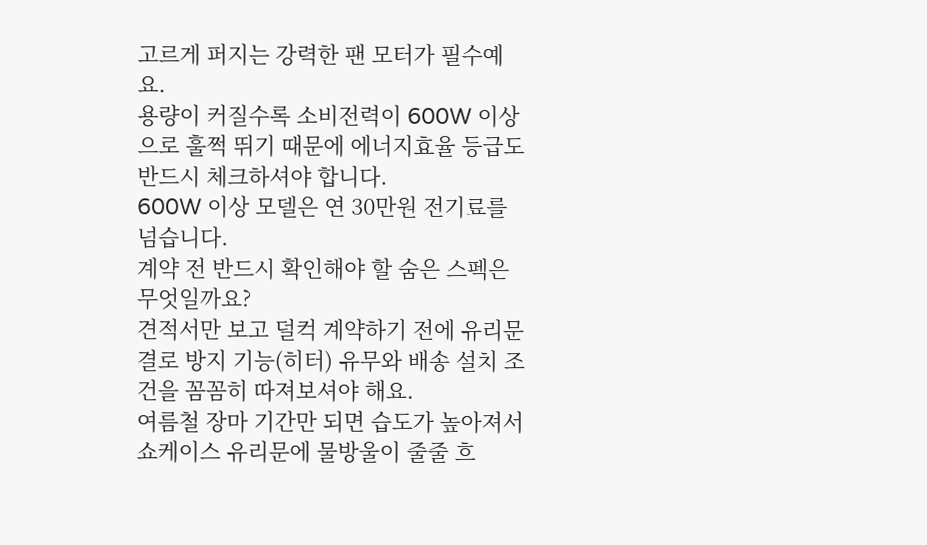고르게 퍼지는 강력한 팬 모터가 필수예요.
용량이 커질수록 소비전력이 600W 이상으로 훌쩍 뛰기 때문에 에너지효율 등급도 반드시 체크하셔야 합니다.
600W 이상 모델은 연 30만원 전기료를 넘습니다.
계약 전 반드시 확인해야 할 숨은 스펙은 무엇일까요?
견적서만 보고 덜컥 계약하기 전에 유리문 결로 방지 기능(히터) 유무와 배송 설치 조건을 꼼꼼히 따져보셔야 해요.
여름철 장마 기간만 되면 습도가 높아져서 쇼케이스 유리문에 물방울이 줄줄 흐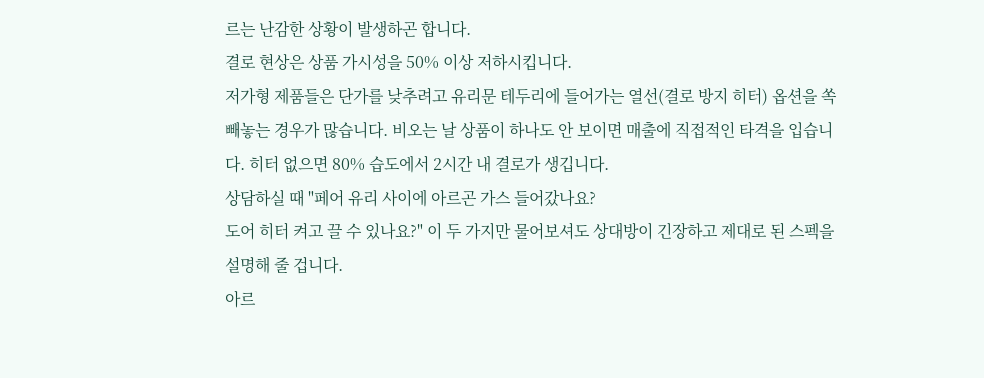르는 난감한 상황이 발생하곤 합니다.
결로 현상은 상품 가시성을 50% 이상 저하시킵니다.
저가형 제품들은 단가를 낮추려고 유리문 테두리에 들어가는 열선(결로 방지 히터) 옵션을 쏙 빼놓는 경우가 많습니다. 비오는 날 상품이 하나도 안 보이면 매출에 직접적인 타격을 입습니다. 히터 없으면 80% 습도에서 2시간 내 결로가 생깁니다.
상담하실 때 "페어 유리 사이에 아르곤 가스 들어갔나요?
도어 히터 켜고 끌 수 있나요?" 이 두 가지만 물어보셔도 상대방이 긴장하고 제대로 된 스펙을 설명해 줄 겁니다.
아르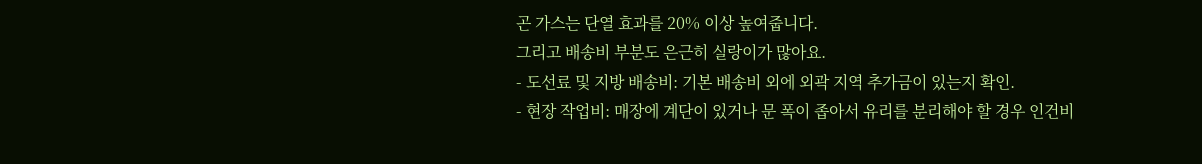곤 가스는 단열 효과를 20% 이상 높여줍니다.
그리고 배송비 부분도 은근히 실랑이가 많아요.
- 도선료 및 지방 배송비: 기본 배송비 외에 외곽 지역 추가금이 있는지 확인.
- 현장 작업비: 매장에 계단이 있거나 문 폭이 좁아서 유리를 분리해야 할 경우 인건비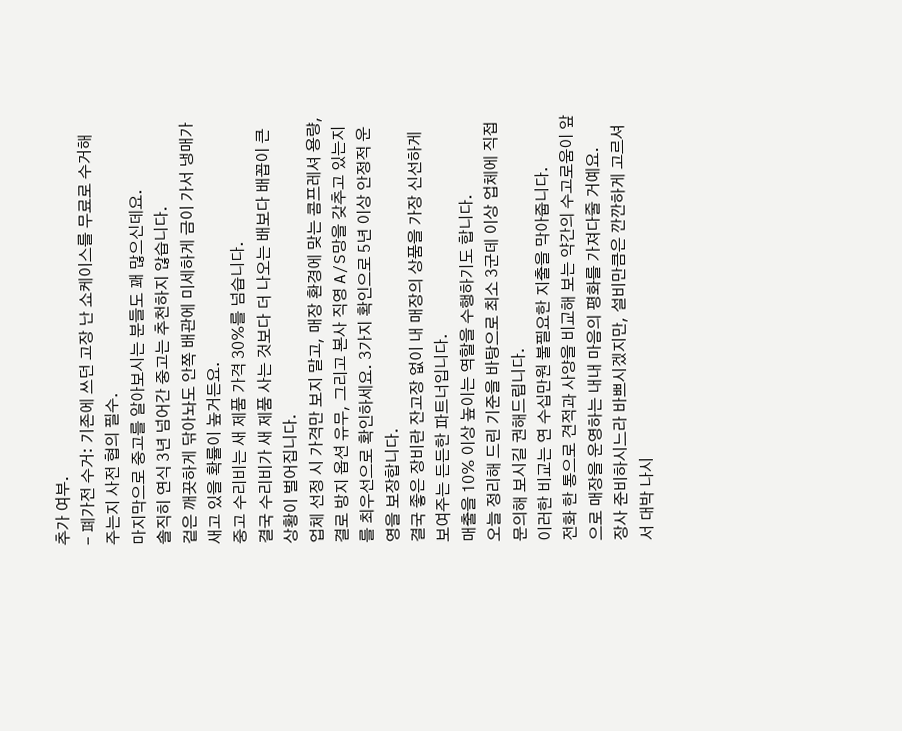추가 여부.
- 폐가전 수거: 기존에 쓰던 고장 난 쇼케이스를 무료로 수거해 주는지 사전 협의 필수.
마지막으로 중고를 알아보시는 분들도 꽤 많으신데요.
솔직히 연식 3년 넘어간 중고는 추천하지 않습니다.
겉은 깨끗하게 닦아놔도 안쪽 배관에 미세하게 금이 가서 냉매가 새고 있을 확률이 높거든요.
중고 수리비는 새 제품 가격 30%를 넘습니다.
결국 수리비가 새 제품 사는 것보다 더 나오는 배보다 배꼽이 큰 상황이 벌어집니다.
업체 선정 시 가격만 보지 말고, 매장 환경에 맞는 콤프레셔 용량, 결로 방지 옵션 유무, 그리고 본사 직영 A/S망을 갖추고 있는지를 최우선으로 확인하세요. 3가지 확인으로 5년 이상 안정적 운영을 보장합니다.
결국 좋은 장비란 잔고장 없이 내 매장의 상품을 가장 신선하게 보여주는 든든한 파트너입니다.
매출을 10% 이상 높이는 역할을 수행하기도 합니다.
오늘 정리해 드린 기준을 바탕으로 최소 3군데 이상 업체에 직접 문의해 보시길 권해드립니다.
이러한 비교는 연 수십만원 불필요한 지출을 막아줍니다.
전화 한 통으로 견적과 사양을 비교해 보는 약간의 수고로움이 앞으로 매장을 운영하는 내내 마음의 평화를 가져다줄 거예요.
장사 준비하시느라 바쁘시겠지만, 설비만큼은 깐깐하게 고르셔서 대박 나시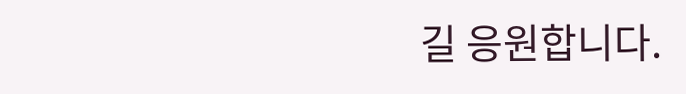길 응원합니다.